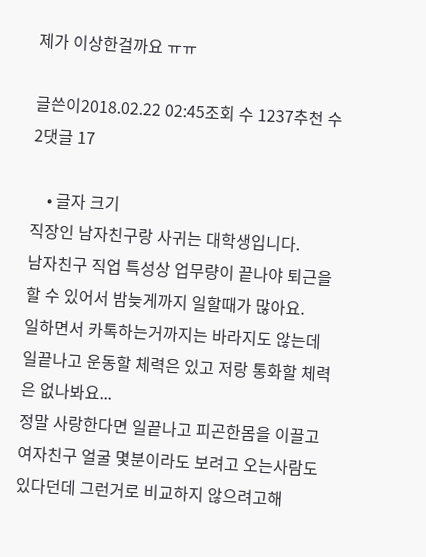제가 이상한걸까요 ㅠㅠ

글쓴이2018.02.22 02:45조회 수 1237추천 수 2댓글 17

    • 글자 크기
직장인 남자친구랑 사귀는 대학생입니다.
남자친구 직업 특성상 업무량이 끝나야 퇴근을 할 수 있어서 밤늦게까지 일할때가 많아요.
일하면서 카톡하는거까지는 바라지도 않는데 일끝나고 운동할 체력은 있고 저랑 통화할 체력은 없나봐요...
정말 사랑한다면 일끝나고 피곤한몸을 이끌고 여자친구 얼굴 몇분이라도 보려고 오는사람도 있다던데 그런거로 비교하지 않으려고해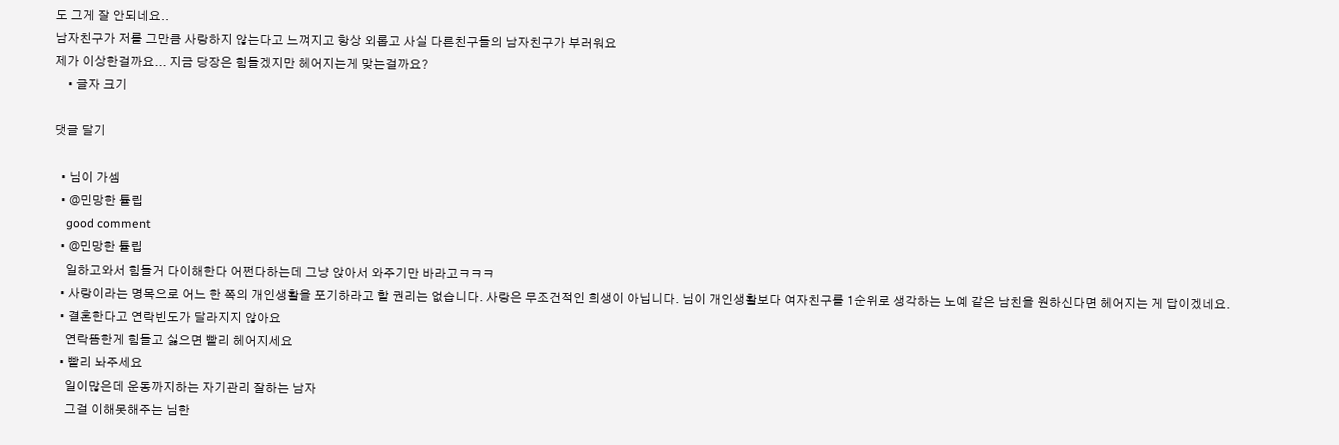도 그게 잘 안되네요..
남자친구가 저를 그만큼 사랑하지 않는다고 느껴지고 항상 외롭고 사실 다른친구들의 남자친구가 부러워요
제가 이상한걸까요... 지금 당장은 힘들겠지만 헤어지는게 맞는걸까요?
    • 글자 크기

댓글 달기

  • 님이 가셈
  • @민망한 튤립
    good comment
  • @민망한 튤립
    일하고와서 힘들거 다이해한다 어쩐다하는데 그냥 앉아서 와주기만 바라고ㅋㅋㅋ
  • 사랑이라는 명목으로 어느 한 쪽의 개인생활을 포기하라고 할 권리는 없습니다. 사랑은 무조건적인 희생이 아닙니다. 님이 개인생활보다 여자친구를 1순위로 생각하는 노예 같은 남친을 원하신다면 헤어지는 게 답이겠네요.
  • 결혼한다고 연락빈도가 달라지지 않아요
    연락뜸한게 힘들고 싫으면 빨리 헤어지세요
  • 빨리 놔주세요
    일이많은데 운동까지하는 자기관리 잘하는 남자
    그걸 이해못해주는 님한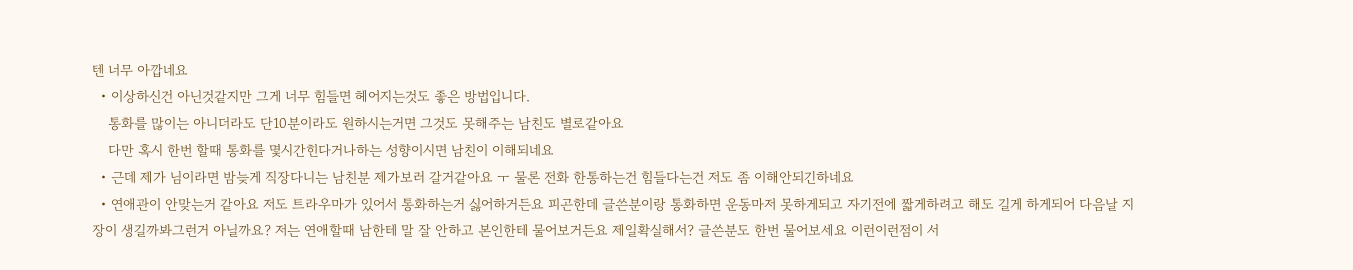텐 너무 아깝네요
  • 이상하신건 아닌것같지만 그게 너무 힘들면 헤어지는것도 좋은 방법입니다.
    통화를 많이는 아니더라도 단10분이라도 원하시는거면 그것도 못해주는 남친도 별로같아요
    다만 혹시 한번 할때 통화를 몇시간힌다거나하는 성향이시면 남친이 이해되네요
  • 근데 제가 님이라면 밤늦게 직장다니는 남친분 제가보러 갈거같아요 ㅜ 물론 전화 한통하는건 힘들다는건 저도 좀 이해안되긴하네요
  • 연애관이 안맞는거 같아요 저도 트라우마가 있어서 통화하는거 싫어하거든요 피곤한데 글쓴분이랑 통화하면 운동마저 못하게되고 자기전에 짧게하려고 해도 길게 하게되어 다음날 지장이 생길까봐그런거 아닐까요? 저는 연애할때 남한테 말 잘 안하고 본인한테 물어보거든요 제일확실해서? 글쓴분도 한번 물어보세요 이런이런점이 서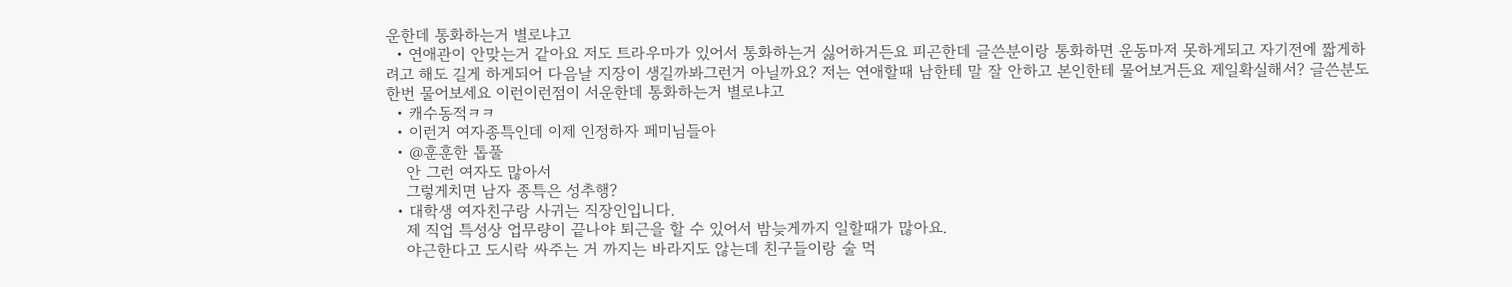운한데 통화하는거 별로냐고
  • 연애관이 안맞는거 같아요 저도 트라우마가 있어서 통화하는거 싫어하거든요 피곤한데 글쓴분이랑 통화하면 운동마저 못하게되고 자기전에 짧게하려고 해도 길게 하게되어 다음날 지장이 생길까봐그런거 아닐까요? 저는 연애할때 남한테 말 잘 안하고 본인한테 물어보거든요 제일확실해서? 글쓴분도 한번 물어보세요 이런이런점이 서운한데 통화하는거 별로냐고
  • 캐수동적ㅋㅋ
  • 이런거 여자종특인데 이제 인정하자 페미님들아
  • @훈훈한 톱풀
    안 그런 여자도 많아서
    그렇게치면 남자 종특은 성추행?
  • 대학생 여자친구랑 사귀는 직장인입니다.
    제 직업 특성상 업무량이 끝나야 퇴근을 할 수 있어서 밤늦게까지 일할때가 많아요.
    야근한다고 도시락 싸주는 거 까지는 바라지도 않는데 친구들이랑 술 먹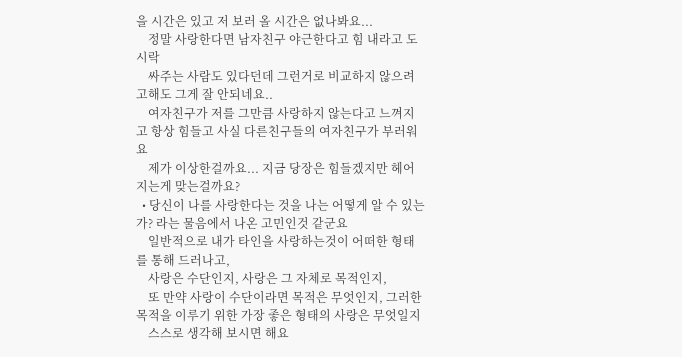을 시간은 있고 저 보러 올 시간은 없나봐요...
    정말 사랑한다면 남자친구 야근한다고 힘 내라고 도시락
    싸주는 사람도 있다던데 그런거로 비교하지 않으려고해도 그게 잘 안되네요..
    여자친구가 저를 그만큼 사랑하지 않는다고 느껴지고 항상 힘들고 사실 다른친구들의 여자친구가 부러워요
    제가 이상한걸까요... 지금 당장은 힘들겠지만 헤어지는게 맞는걸까요?
  • 당신이 나를 사랑한다는 것을 나는 어떻게 알 수 있는가? 라는 물음에서 나온 고민인것 같군요
    일반적으로 내가 타인을 사랑하는것이 어떠한 형태를 통해 드러나고,
    사랑은 수단인지, 사랑은 그 자체로 목적인지,
    또 만약 사랑이 수단이라면 목적은 무엇인지, 그러한 목적을 이루기 위한 가장 좋은 형태의 사랑은 무엇일지
    스스로 생각해 보시면 해요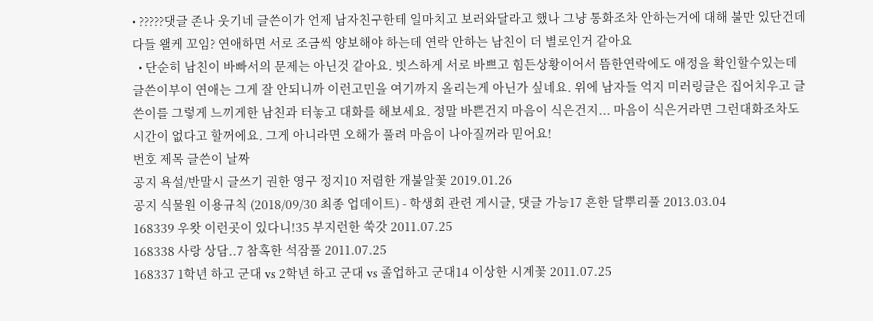• ?????댓글 존나 웃기네 글쓴이가 언제 남자친구한테 일마치고 보러와달라고 했나 그냥 통화조차 안하는거에 대해 불만 있단건데 다들 왤케 꼬임? 연애하면 서로 조금씩 양보해야 하는데 연락 안하는 남친이 더 별로인거 같아요
  • 단순히 남친이 바빠서의 문제는 아닌것 같아요. 빗스하게 서로 바쁘고 힘든상황이어서 뜸한연락에도 애정을 확인할수있는데 글쓴이부이 연애는 그게 잘 안되니까 이런고민을 여기까지 올리는게 아닌가 싶네요. 위에 남자들 억지 미러링글은 집어치우고 글쓴이를 그렇게 느끼게한 남친과 터놓고 대화를 해보세요. 정말 바쁜건지 마음이 식은건지... 마음이 식은거라면 그런대화조차도 시간이 없다고 할꺼에요. 그게 아니라면 오해가 풀려 마음이 나아질꺼라 믿어요!
번호 제목 글쓴이 날짜
공지 욕설/반말시 글쓰기 권한 영구 정지10 저렴한 개불알꽃 2019.01.26
공지 식물원 이용규칙 (2018/09/30 최종 업데이트) - 학생회 관련 게시글, 댓글 가능17 흔한 달뿌리풀 2013.03.04
168339 우왓 이런곳이 있다니!35 부지런한 쑥갓 2011.07.25
168338 사랑 상담..7 참혹한 석잠풀 2011.07.25
168337 1학년 하고 군대 vs 2학년 하고 군대 vs 졸업하고 군대14 이상한 시계꽃 2011.07.25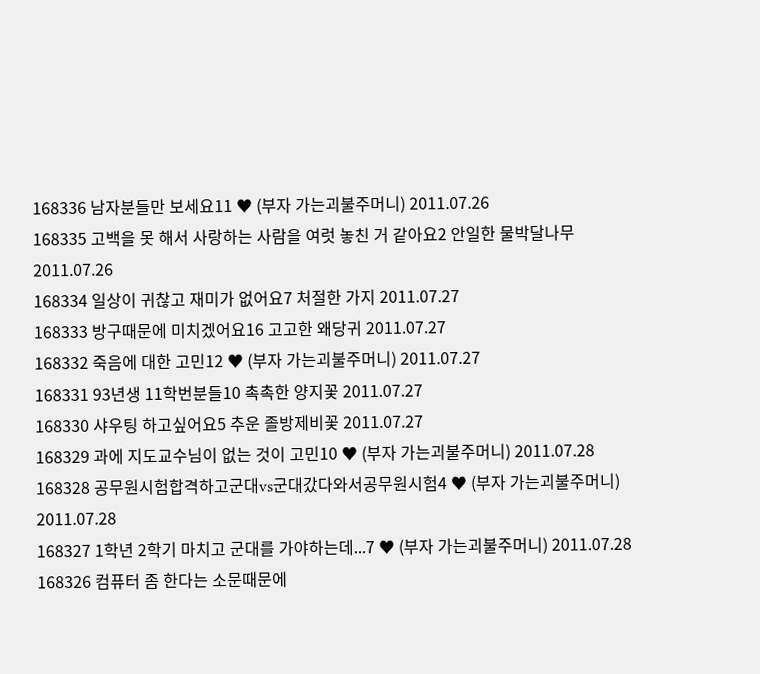168336 남자분들만 보세요11 ♥ (부자 가는괴불주머니) 2011.07.26
168335 고백을 못 해서 사랑하는 사람을 여럿 놓친 거 같아요2 안일한 물박달나무 2011.07.26
168334 일상이 귀찮고 재미가 없어요7 처절한 가지 2011.07.27
168333 방구때문에 미치겠어요16 고고한 왜당귀 2011.07.27
168332 죽음에 대한 고민12 ♥ (부자 가는괴불주머니) 2011.07.27
168331 93년생 11학번분들10 촉촉한 양지꽃 2011.07.27
168330 샤우팅 하고싶어요5 추운 졸방제비꽃 2011.07.27
168329 과에 지도교수님이 없는 것이 고민10 ♥ (부자 가는괴불주머니) 2011.07.28
168328 공무원시험합격하고군대vs군대갔다와서공무원시험4 ♥ (부자 가는괴불주머니) 2011.07.28
168327 1학년 2학기 마치고 군대를 가야하는데...7 ♥ (부자 가는괴불주머니) 2011.07.28
168326 컴퓨터 좀 한다는 소문때문에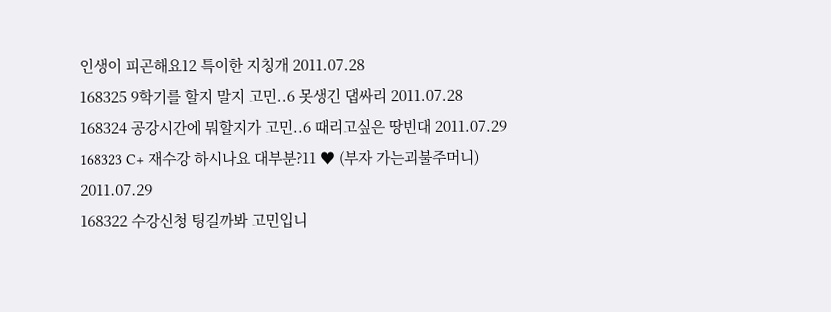인생이 피곤해요12 특이한 지칭개 2011.07.28
168325 9학기를 할지 말지 고민..6 못생긴 댑싸리 2011.07.28
168324 공강시간에 뭐할지가 고민..6 때리고싶은 땅빈대 2011.07.29
168323 C+ 재수강 하시나요 대부분?11 ♥ (부자 가는괴불주머니) 2011.07.29
168322 수강신청 팅길까봐 고민입니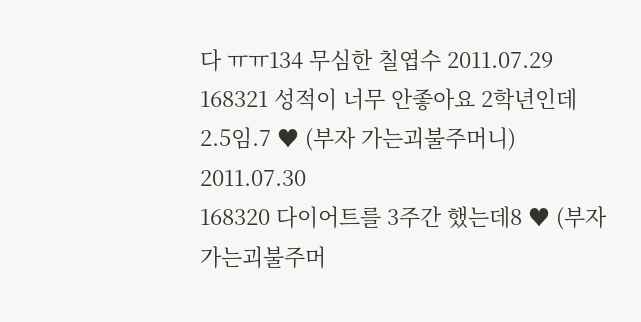다 ㅠㅠ134 무심한 칠엽수 2011.07.29
168321 성적이 너무 안좋아요 2학년인데 2.5임.7 ♥ (부자 가는괴불주머니) 2011.07.30
168320 다이어트를 3주간 했는데8 ♥ (부자 가는괴불주머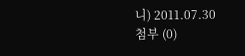니) 2011.07.30
첨부 (0)